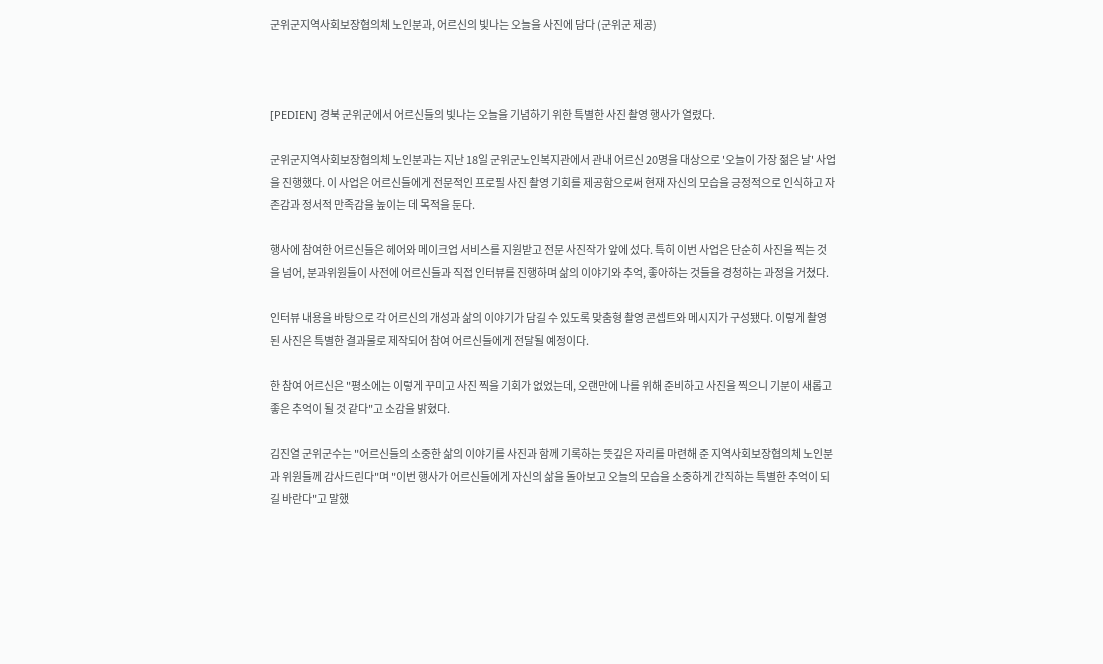군위군지역사회보장협의체 노인분과, 어르신의 빛나는 오늘을 사진에 담다 (군위군 제공)



[PEDIEN] 경북 군위군에서 어르신들의 빛나는 오늘을 기념하기 위한 특별한 사진 촬영 행사가 열렸다.

군위군지역사회보장협의체 노인분과는 지난 18일 군위군노인복지관에서 관내 어르신 20명을 대상으로 '오늘이 가장 젊은 날' 사업을 진행했다. 이 사업은 어르신들에게 전문적인 프로필 사진 촬영 기회를 제공함으로써 현재 자신의 모습을 긍정적으로 인식하고 자존감과 정서적 만족감을 높이는 데 목적을 둔다.

행사에 참여한 어르신들은 헤어와 메이크업 서비스를 지원받고 전문 사진작가 앞에 섰다. 특히 이번 사업은 단순히 사진을 찍는 것을 넘어, 분과위원들이 사전에 어르신들과 직접 인터뷰를 진행하며 삶의 이야기와 추억, 좋아하는 것들을 경청하는 과정을 거쳤다.

인터뷰 내용을 바탕으로 각 어르신의 개성과 삶의 이야기가 담길 수 있도록 맞춤형 촬영 콘셉트와 메시지가 구성됐다. 이렇게 촬영된 사진은 특별한 결과물로 제작되어 참여 어르신들에게 전달될 예정이다.

한 참여 어르신은 "평소에는 이렇게 꾸미고 사진 찍을 기회가 없었는데, 오랜만에 나를 위해 준비하고 사진을 찍으니 기분이 새롭고 좋은 추억이 될 것 같다"고 소감을 밝혔다.

김진열 군위군수는 "어르신들의 소중한 삶의 이야기를 사진과 함께 기록하는 뜻깊은 자리를 마련해 준 지역사회보장협의체 노인분과 위원들께 감사드린다"며 "이번 행사가 어르신들에게 자신의 삶을 돌아보고 오늘의 모습을 소중하게 간직하는 특별한 추억이 되길 바란다"고 말했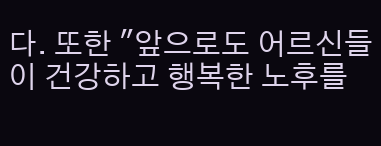다. 또한 "앞으로도 어르신들이 건강하고 행복한 노후를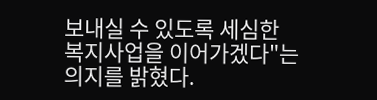보내실 수 있도록 세심한 복지사업을 이어가겠다"는 의지를 밝혔다.